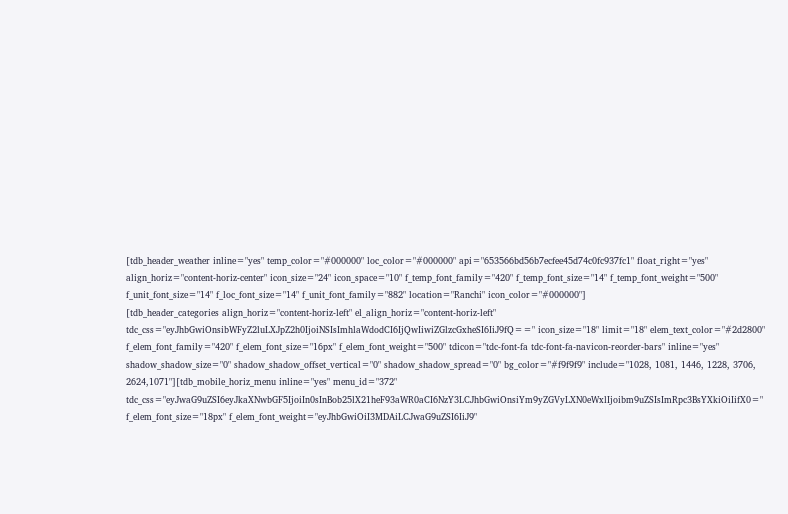[tdb_header_weather inline="yes" temp_color="#000000" loc_color="#000000" api="653566bd56b7ecfee45d74c0fc937fc1" float_right="yes" align_horiz="content-horiz-center" icon_size="24" icon_space="10" f_temp_font_family="420" f_temp_font_size="14" f_temp_font_weight="500" f_unit_font_size="14" f_loc_font_size="14" f_unit_font_family="882" location="Ranchi" icon_color="#000000"]
[tdb_header_categories align_horiz="content-horiz-left" el_align_horiz="content-horiz-left" tdc_css="eyJhbGwiOnsibWFyZ2luLXJpZ2h0IjoiNSIsImhlaWdodCI6IjQwIiwiZGlzcGxheSI6IiJ9fQ==" icon_size="18" limit="18" elem_text_color="#2d2800" f_elem_font_family="420" f_elem_font_size="16px" f_elem_font_weight="500" tdicon="tdc-font-fa tdc-font-fa-navicon-reorder-bars" inline="yes" shadow_shadow_size="0" shadow_shadow_offset_vertical="0" shadow_shadow_spread="0" bg_color="#f9f9f9" include="1028, 1081, 1446, 1228, 3706, 2624,1071"][tdb_mobile_horiz_menu inline="yes" menu_id="372" tdc_css="eyJwaG9uZSI6eyJkaXNwbGF5IjoiIn0sInBob25lX21heF93aWR0aCI6NzY3LCJhbGwiOnsiYm9yZGVyLXN0eWxlIjoibm9uZSIsImRpc3BsYXkiOiIifX0=" f_elem_font_size="18px" f_elem_font_weight="eyJhbGwiOiI3MDAiLCJwaG9uZSI6IiJ9"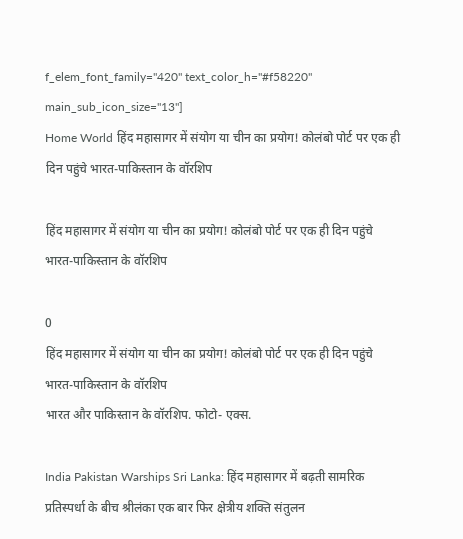f_elem_font_family="420" text_color_h="#f58220" main_sub_icon_size="13"]
Home World हिंद महासागर में संयोग या चीन का प्रयोग! कोलंबो पोर्ट पर एक ही दिन पहुंचे भारत-पाकिस्तान के वॉरशिप

हिंद महासागर में संयोग या चीन का प्रयोग! कोलंबो पोर्ट पर एक ही दिन पहुंचे भारत-पाकिस्तान के वॉरशिप

0
हिंद महासागर में संयोग या चीन का प्रयोग! कोलंबो पोर्ट पर एक ही दिन पहुंचे भारत-पाकिस्तान के वॉरशिप
भारत और पाकिस्तान के वॉरशिप. फोटो- एक्स.

India Pakistan Warships Sri Lanka: हिंद महासागर में बढ़ती सामरिक प्रतिस्पर्धा के बीच श्रीलंका एक बार फिर क्षेत्रीय शक्ति संतुलन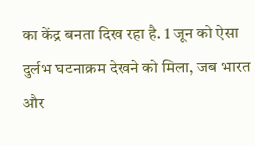का केंद्र बनता दिख रहा है. 1 जून को ऐसा दुर्लभ घटनाक्रम देखने को मिला, जब भारत और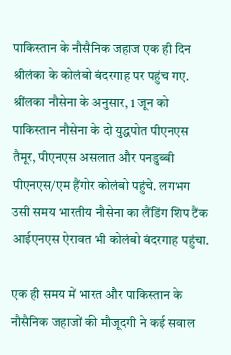पाकिस्तान के नौसैनिक जहाज एक ही दिन श्रीलंका के कोलंबो बंदरगाह पर पहुंच गए. श्रींलका नौसेना के अनुसार, 1 जून को पाकिस्तान नौसेना के दो युद्धपोत पीएनएस तैमूर, पीएनएस असलात और पनडुब्बी पीएनएस/एम हैंगोर कोलंबो पहुंचे. लगभग उसी समय भारतीय नौसेना का लैंडिंग शिप टैंक आईएनएस ऐरावत भी कोलंबो बंदरगाह पहुंचा.

एक ही समय में भारत और पाकिस्तान के नौसैनिक जहाजों की मौजूदगी ने कई सवाल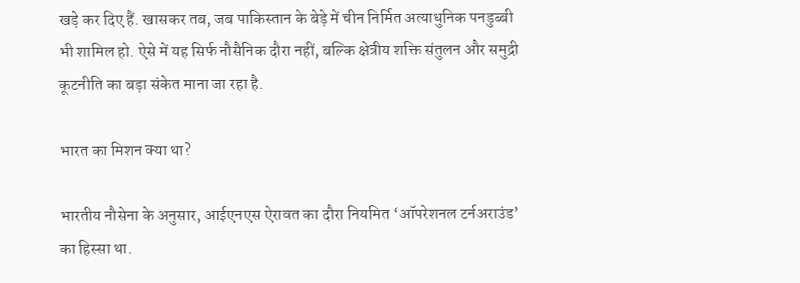खड़े कर दिए हैं. खासकर तब, जब पाकिस्तान के बेड़े में चीन निर्मित अत्याधुनिक पनडुब्बी भी शामिल हो. ऐसे में यह सिर्फ नौसैनिक दौरा नहीं, बल्कि क्षेत्रीय शक्ति संतुलन और समुद्री कूटनीति का बड़ा संकेत माना जा रहा है.

भारत का मिशन क्या था?

भारतीय नौसेना के अनुसार, आईएनएस ऐरावत का दौरा नियमित ‘ऑपरेशनल टर्नअराउंड’ का हिस्सा था.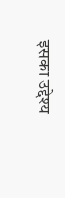इसका उद्देश्य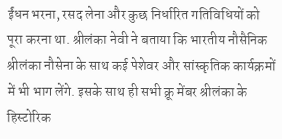ईंधन भरना, रसद लेना और कुछ निर्धारित गतिविधियों को पूरा करना था. श्रीलंका नेवी ने बताया कि भारतीय नौसैनिक श्रीलंका नौसेना के साथ कई पेशेवर और सांस्कृतिक कार्यक्रमों में भी भाग लेंगे. इसके साथ ही सभी क्रू मेंबर श्रीलंका के हिस्टोरिक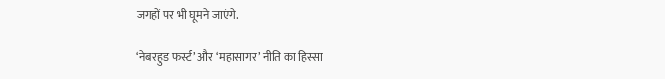जगहों पर भी घूमने जाएंगे.

‘नेबरहुड फर्स्ट’ और ‘महासागर’ नीति का हिस्सा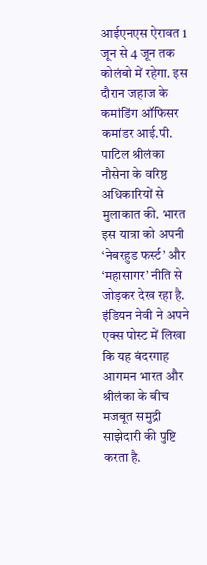आईएनएस ऐरावत 1 जून से 4 जून तक कोलंबो में रहेगा. इस दौरान जहाज के कमांडिंग ऑफिसर कमांडर आई.पी. पाटिल श्रीलंका नौसेना के वरिष्ठ अधिकारियों से मुलाकात की. भारत इस यात्रा को अपनी ‘नेबरहुड फर्स्ट’ और ‘महासागर’ नीति से जोड़कर देख रहा है. इंडियन नेवी ने अपने एक्स पोस्ट में लिखा कि यह बंदरगाह आगमन भारत और श्रीलंका के बीच मजबूत समुद्री साझेदारी की पुष्टि करता है.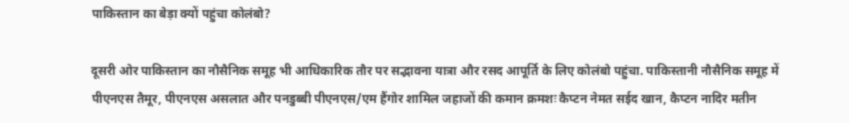पाकिस्तान का बेड़ा क्यों पहुंचा कोलंबो?

दूसरी ओर पाकिस्तान का नौसैनिक समूह भी आधिकारिक तौर पर सद्भावना यात्रा और रसद आपूर्ति के लिए कोलंबो पहुंचा. पाकिस्तानी नौसैनिक समूह में पीएनएस तैमूर, पीएनएस असलात और पनडुब्बी पीएनएस/एम हैंगोर शामिल जहाजों की कमान क्रमशः कैप्टन नेमत सईद खान, कैप्टन नादिर मतीन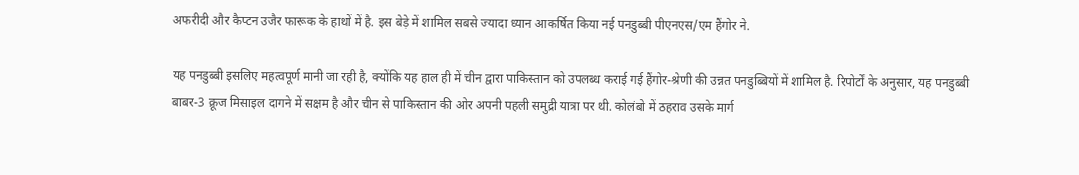अफरीदी और कैप्टन उजैर फारूक के हाथों में है. इस बेड़े में शामिल सबसे ज्यादा ध्यान आकर्षित किया नई पनडुब्बी पीएनएस/एम हैंगोर ने.

यह पनडुब्बी इसलिए महत्वपूर्ण मानी जा रही है, क्योंकि यह हाल ही में चीन द्वारा पाकिस्तान को उपलब्ध कराई गई हैंगोर-श्रेणी की उन्नत पनडुब्बियों में शामिल है. रिपोर्टों के अनुसार, यह पनडुब्बी बाबर-3 क्रूज मिसाइल दागने में सक्षम है और चीन से पाकिस्तान की ओर अपनी पहली समुद्री यात्रा पर थी. कोलंबो में ठहराव उसके मार्ग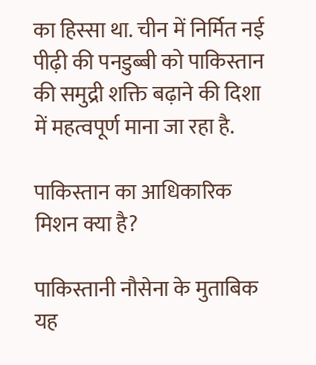का हिस्सा था. चीन में निर्मित नई पीढ़ी की पनडुब्बी को पाकिस्तान की समुद्री शक्ति बढ़ाने की दिशा में महत्वपूर्ण माना जा रहा है.

पाकिस्तान का आधिकारिक मिशन क्या है?

पाकिस्तानी नौसेना के मुताबिक यह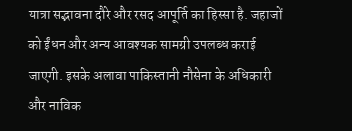यात्रा सद्भावना दौरे और रसद आपूर्ति का हिस्सा है. जहाजों को ईंधन और अन्य आवश्यक सामग्री उपलब्ध कराई जाएगी. इसके अलावा पाकिस्तानी नौसेना के अधिकारी और नाविक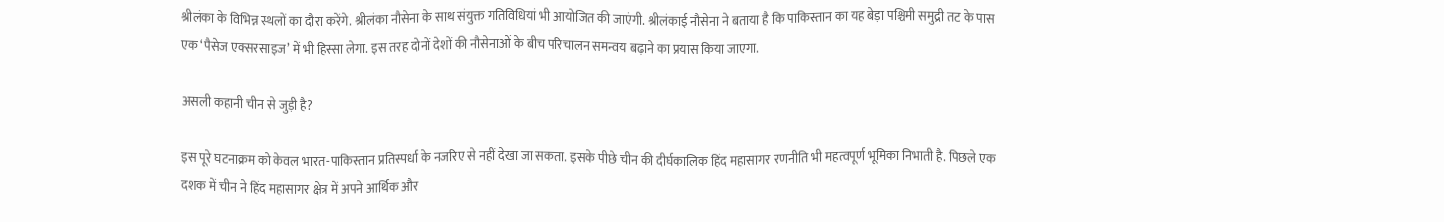श्रीलंका के विभिन्न स्थलों का दौरा करेंगे. श्रीलंका नौसेना के साथ संयुक्त गतिविधियां भी आयोजित की जाएंगी. श्रीलंकाई नौसेना ने बताया है कि पाकिस्तान का यह बेड़ा पश्चिमी समुद्री तट के पास एक ‘पैसेज एक्सरसाइज’ में भी हिस्सा लेगा. इस तरह दोनों देशों की नौसेनाओं के बीच परिचालन समन्वय बढ़ाने का प्रयास किया जाएगा.

असली कहानी चीन से जुड़ी है?

इस पूरे घटनाक्रम को केवल भारत-पाकिस्तान प्रतिस्पर्धा के नजरिए से नहीं देखा जा सकता. इसके पीछे चीन की दीर्घकालिक हिंद महासागर रणनीति भी महत्वपूर्ण भूमिका निभाती है. पिछले एक दशक में चीन ने हिंद महासागर क्षेत्र में अपने आर्थिक और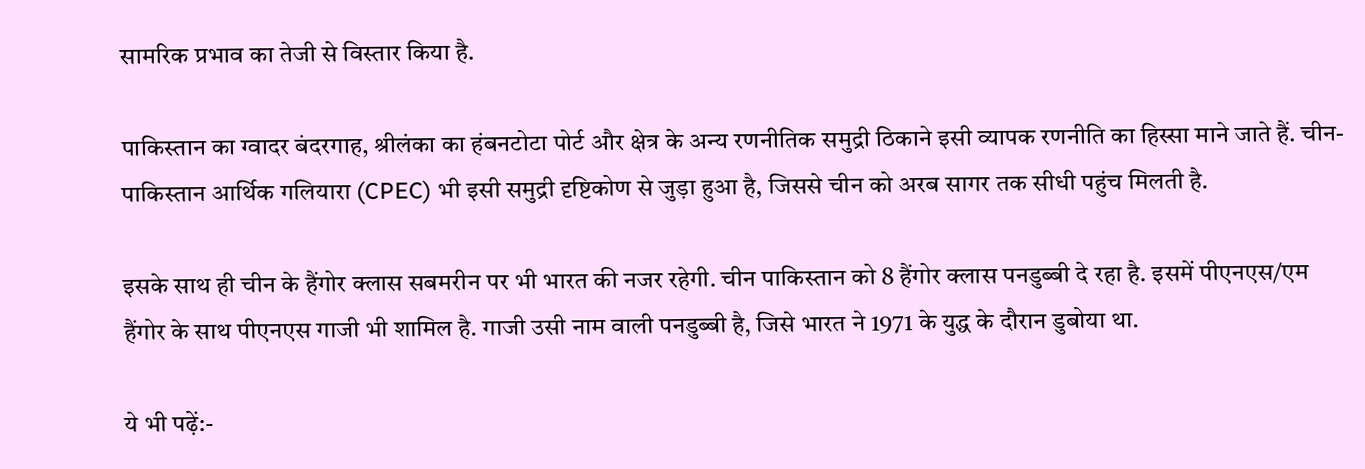सामरिक प्रभाव का तेजी से विस्तार किया है.

पाकिस्तान का ग्वादर बंदरगाह, श्रीलंका का हंबनटोटा पोर्ट और क्षेत्र के अन्य रणनीतिक समुद्री ठिकाने इसी व्यापक रणनीति का हिस्सा माने जाते हैं. चीन-पाकिस्तान आर्थिक गलियारा (CPEC) भी इसी समुद्री दृष्टिकोण से जुड़ा हुआ है, जिससे चीन को अरब सागर तक सीधी पहुंच मिलती है.

इसके साथ ही चीन के हैंगोर क्लास सबमरीन पर भी भारत की नजर रहेगी. चीन पाकिस्तान को 8 हैंगोर क्लास पनडुब्बी दे रहा है. इसमें पीएनएस/एम हैंगोर के साथ पीएनएस गाजी भी शामिल है. गाजी उसी नाम वाली पनडुब्बी है, जिसे भारत ने 1971 के युद्ध के दौरान डुबोया था.

ये भी पढ़ें:-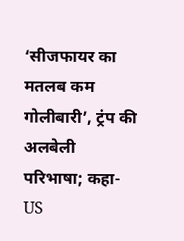‘सीजफायर का मतलब कम गोलीबारी’, ट्रंप की अलबेली परिभाषा; कहा- US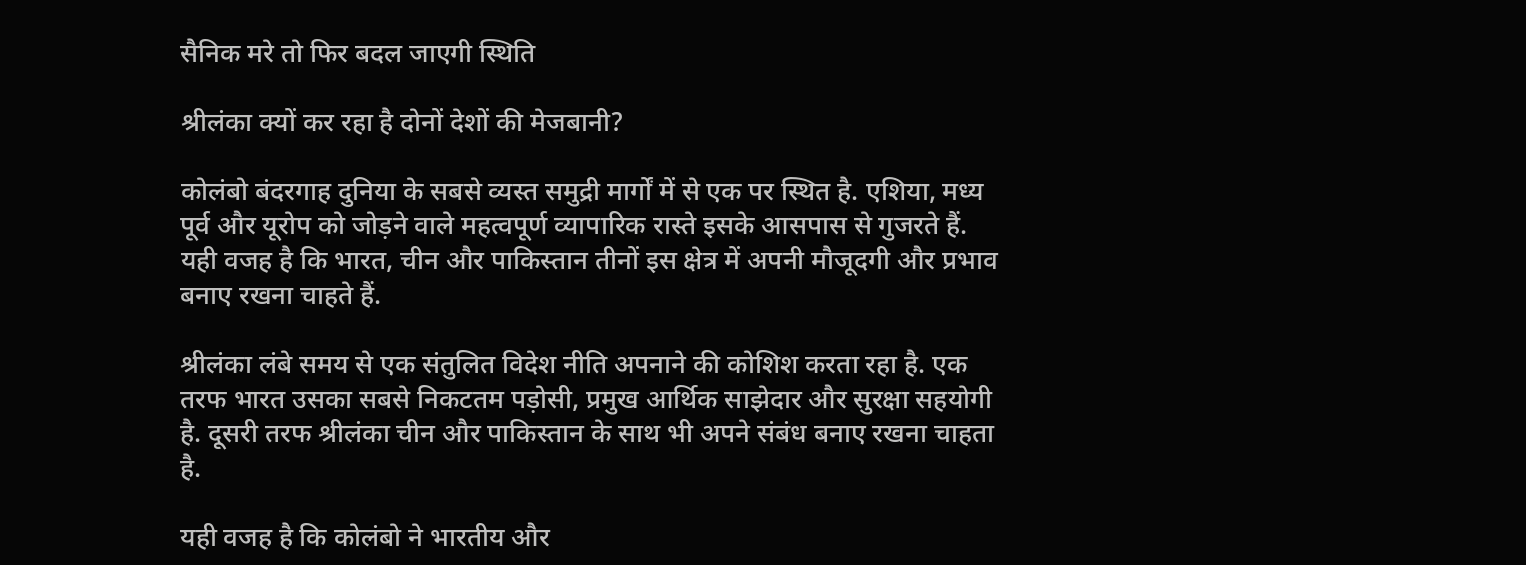सैनिक मरे तो फिर बदल जाएगी स्थिति

श्रीलंका क्यों कर रहा है दोनों देशों की मेजबानी?

कोलंबो बंदरगाह दुनिया के सबसे व्यस्त समुद्री मार्गों में से एक पर स्थित है. एशिया, मध्य पूर्व और यूरोप को जोड़ने वाले महत्वपूर्ण व्यापारिक रास्ते इसके आसपास से गुजरते हैं. यही वजह है कि भारत, चीन और पाकिस्तान तीनों इस क्षेत्र में अपनी मौजूदगी और प्रभाव बनाए रखना चाहते हैं.

श्रीलंका लंबे समय से एक संतुलित विदेश नीति अपनाने की कोशिश करता रहा है. एक तरफ भारत उसका सबसे निकटतम पड़ोसी, प्रमुख आर्थिक साझेदार और सुरक्षा सहयोगी है. दूसरी तरफ श्रीलंका चीन और पाकिस्तान के साथ भी अपने संबंध बनाए रखना चाहता है.

यही वजह है कि कोलंबो ने भारतीय और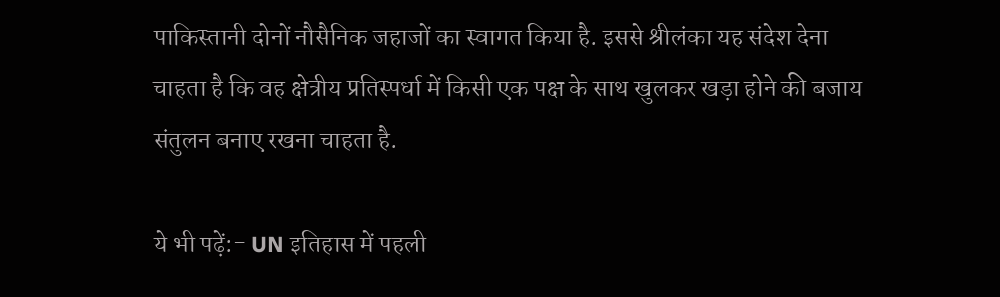पाकिस्तानी दोनों नौसैनिक जहाजों का स्वागत किया है. इससे श्रीलंका यह संदेश देना चाहता है कि वह क्षेत्रीय प्रतिस्पर्धा में किसी एक पक्ष के साथ खुलकर खड़ा होने की बजाय संतुलन बनाए रखना चाहता है.

ये भी पढ़ें:- UN इतिहास में पहली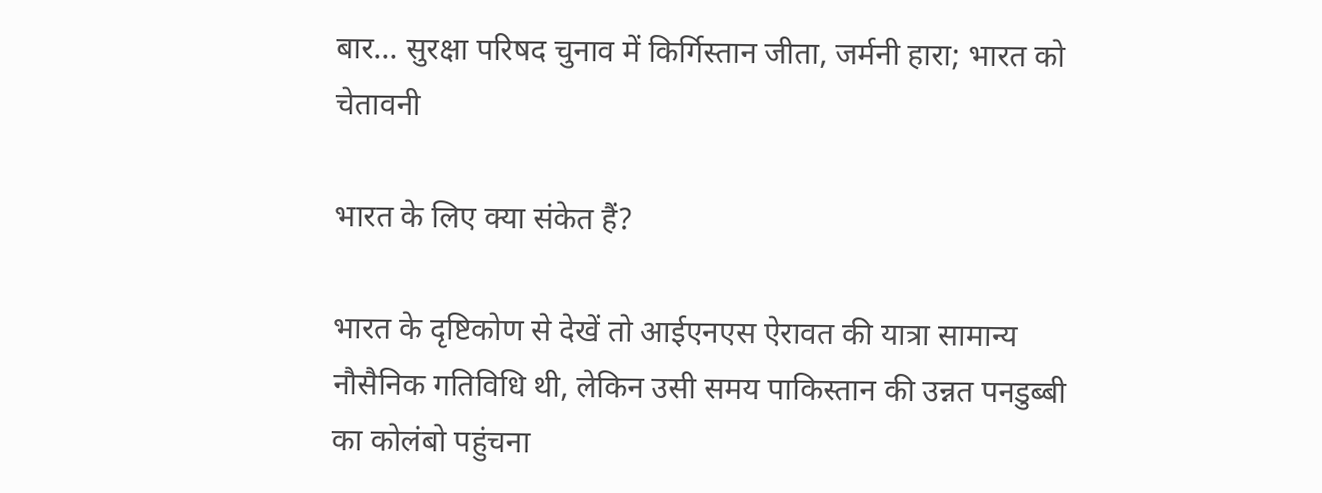बार… सुरक्षा परिषद चुनाव में किर्गिस्तान जीता, जर्मनी हारा; भारत को चेतावनी

भारत के लिए क्या संकेत हैं?

भारत के दृष्टिकोण से देखें तो आईएनएस ऐरावत की यात्रा सामान्य नौसैनिक गतिविधि थी, लेकिन उसी समय पाकिस्तान की उन्नत पनडुब्बी का कोलंबो पहुंचना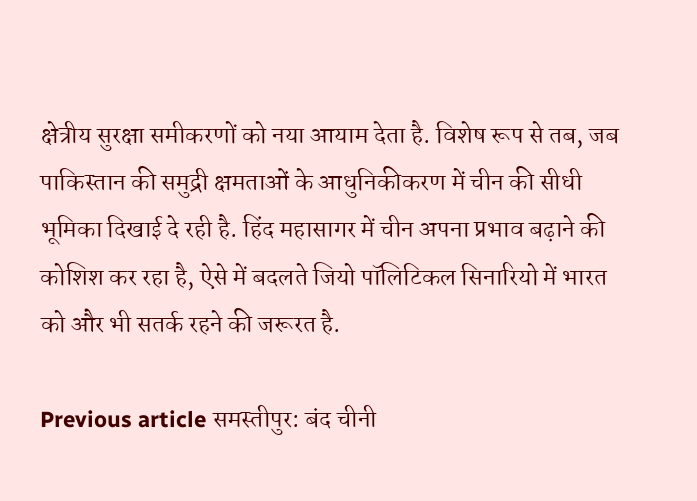क्षेत्रीय सुरक्षा समीकरणों को नया आयाम देता है. विशेष रूप से तब, जब पाकिस्तान की समुद्री क्षमताओं के आधुनिकीकरण में चीन की सीधी भूमिका दिखाई दे रही है. हिंद महासागर में चीन अपना प्रभाव बढ़ाने की कोशिश कर रहा है, ऐसे में बदलते जियो पॉलिटिकल सिनारियो में भारत को और भी सतर्क रहने की जरूरत है.

Previous article समस्तीपुर: बंद चीनी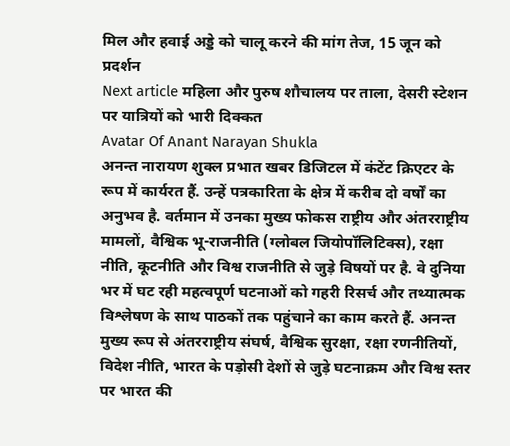मिल और हवाई अड्डे को चालू करने की मांग तेज, 15 जून को प्रदर्शन
Next article महिला और पुरुष शौचालय पर ताला, देसरी स्टेशन पर यात्रियों को भारी दिक्कत
Avatar Of Anant Narayan Shukla
अनन्त नारायण शुक्ल प्रभात खबर डिजिटल में कंटेंट क्रिएटर के रूप में कार्यरत हैं. उन्हें पत्रकारिता के क्षेत्र में करीब दो वर्षों का अनुभव है. वर्तमान में उनका मुख्य फोकस राष्ट्रीय और अंतरराष्ट्रीय मामलों, वैश्विक भू-राजनीति (ग्लोबल जियोपॉलिटिक्स), रक्षा नीति, कूटनीति और विश्व राजनीति से जुड़े विषयों पर है. वे दुनिया भर में घट रही महत्वपूर्ण घटनाओं को गहरी रिसर्च और तथ्यात्मक विश्लेषण के साथ पाठकों तक पहुंचाने का काम करते हैं. अनन्त मुख्य रूप से अंतरराष्ट्रीय संघर्ष, वैश्विक सुरक्षा, रक्षा रणनीतियों, विदेश नीति, भारत के पड़ोसी देशों से जुड़े घटनाक्रम और विश्व स्तर पर भारत की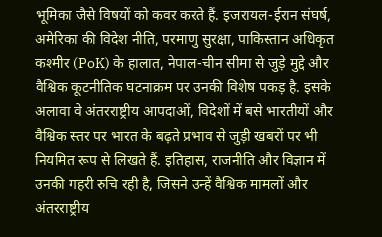भूमिका जैसे विषयों को कवर करते हैं. इजरायल-ईरान संघर्ष, अमेरिका की विदेश नीति, परमाणु सुरक्षा, पाकिस्तान अधिकृत कश्मीर (PoK) के हालात, नेपाल-चीन सीमा से जुड़े मुद्दे और वैश्विक कूटनीतिक घटनाक्रम पर उनकी विशेष पकड़ है. इसके अलावा वे अंतरराष्ट्रीय आपदाओं, विदेशों में बसे भारतीयों और वैश्विक स्तर पर भारत के बढ़ते प्रभाव से जुड़ी खबरों पर भी नियमित रूप से लिखते हैं. इतिहास, राजनीति और विज्ञान में उनकी गहरी रुचि रही है, जिसने उन्हें वैश्विक मामलों और अंतरराष्ट्रीय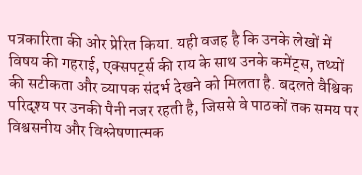पत्रकारिता की ओर प्रेरित किया. यही वजह है कि उनके लेखों में विषय की गहराई, एक्सपर्ट्स की राय के साथ उनके कमेंट्स, तथ्यों की सटीकता और व्यापक संदर्भ देखने को मिलता है. बदलते वैश्विक परिदृश्य पर उनकी पैनी नजर रहती है, जिससे वे पाठकों तक समय पर विश्वसनीय और विश्लेषणात्मक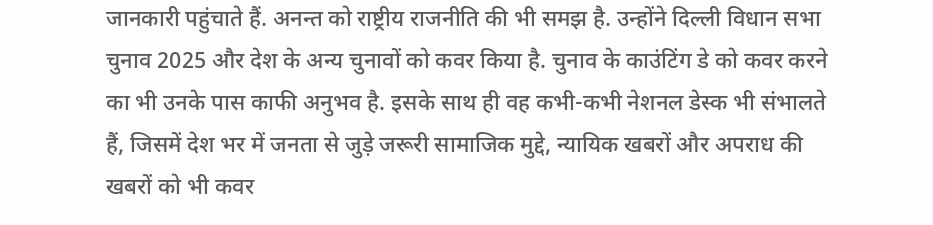जानकारी पहुंचाते हैं. अनन्त को राष्ट्रीय राजनीति की भी समझ है. उन्होंने दिल्ली विधान सभा चुनाव 2025 और देश के अन्य चुनावों को कवर किया है. चुनाव के काउंटिंग डे को कवर करने का भी उनके पास काफी अनुभव है. इसके साथ ही वह कभी-कभी नेशनल डेस्क भी संभालते हैं, जिसमें देश भर में जनता से जुड़े जरूरी सामाजिक मुद्दे, न्यायिक खबरों और अपराध की खबरों को भी कवर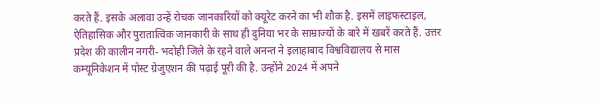करते हैं. इसके अलावा उन्हें रोचक जानकारियों को क्यूरेट करने का भी शौक है. इसमें लाइफस्टाइल, ऐतिहासिक और पुरातात्विक जानकारी के साथ ही दुनिया भर के साम्राज्यों के बारे में खबरें करते हैं. उत्तर प्रदेश की कालीन नगरी- भदोही जिले के रहने वाले अनन्त ने इलाहाबाद विश्वविद्यालय से मास कम्यूनिकेशन में पोस्ट ग्रेजुएशन की पढ़ाई पूरी की है. उन्होंने 2024 में अपने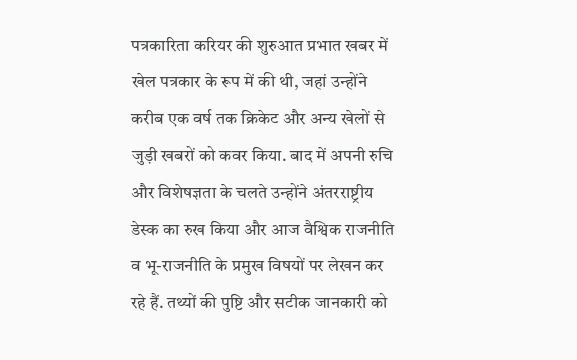पत्रकारिता करियर की शुरुआत प्रभात खबर में खेल पत्रकार के रूप में की थी, जहां उन्होंने करीब एक वर्ष तक क्रिकेट और अन्य खेलों से जुड़ी खबरों को कवर किया. बाद में अपनी रुचि और विशेषज्ञता के चलते उन्होंने अंतरराष्ट्रीय डेस्क का रुख किया और आज वैश्विक राजनीति व भू-राजनीति के प्रमुख विषयों पर लेखन कर रहे हैं. तथ्यों की पुष्टि और सटीक जानकारी को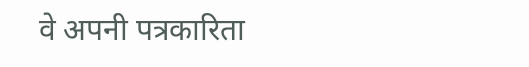वे अपनी पत्रकारिता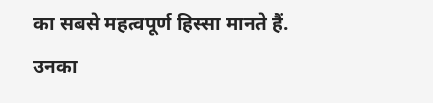का सबसे महत्वपूर्ण हिस्सा मानते हैं. उनका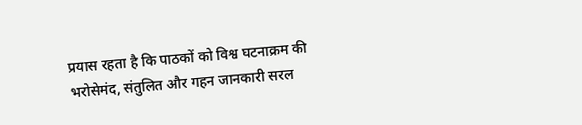प्रयास रहता है कि पाठकों को विश्व घटनाक्रम की भरोसेमंद, संतुलित और गहन जानकारी सरल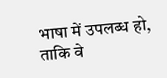भाषा में उपलब्ध हो, ताकि वे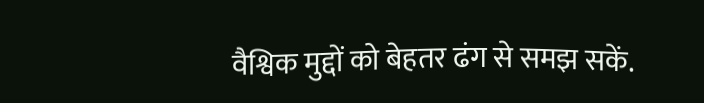वैश्विक मुद्दों को बेहतर ढंग से समझ सकें.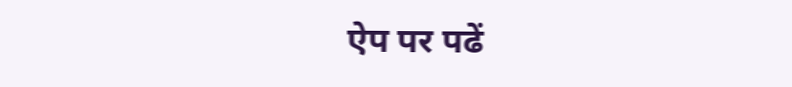ऐप पर पढें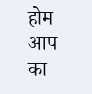होम आप का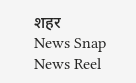शहर
News Snap News Reel